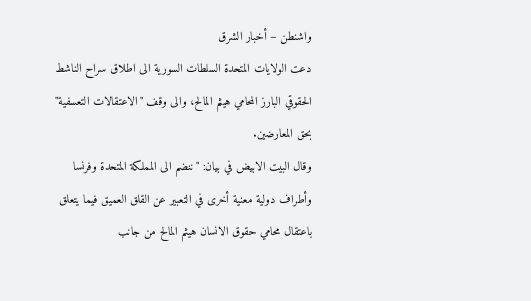واشنطن – أخبار الشرق
دعت الولايات المتحدة السلطات السورية الى اطلاق سراح الناشط الحقوقي البارز المحامي هيثم المالح، والى وقف "الاعتقالات التعسفية" بحق المعارضين.
وقال البيت الابيض في بيان: "ننضم الى المملكة المتحدة وفرنسا وأطراف دولية معنية أخرى في التعبير عن القلق العميق فيما يتعلق باعتقال محامي حقوق الانسان هيثم المالح من جانب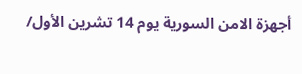أجهزة الامن السورية يوم 14 تشرين الأول/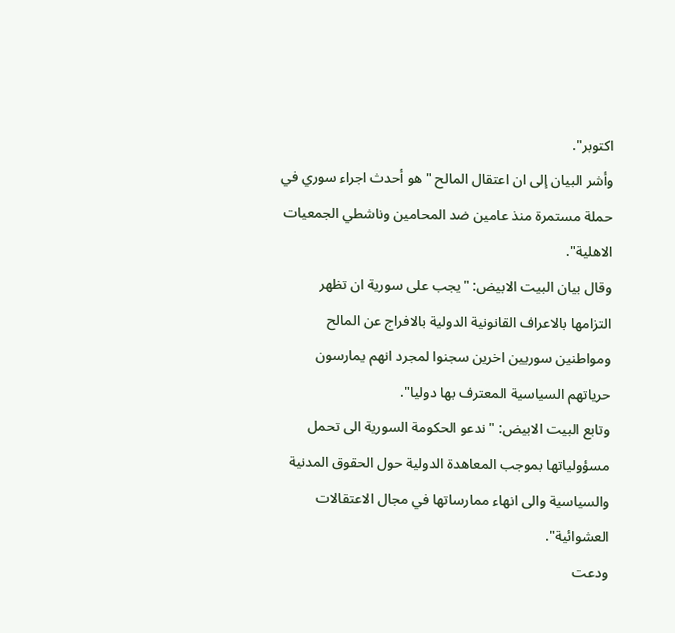اكتوبر".
وأشر البيان إلى ان اعتقال المالح "هو أحدث اجراء سوري في حملة مستمرة منذ عامين ضد المحامين وناشطي الجمعيات الاهلية".
وقال بيان البيت الابيض: "يجب على سورية ان تظهر التزامها بالاعراف القانونية الدولية بالافراج عن المالح ومواطنين سوريين اخرين سجنوا لمجرد انهم يمارسون حرياتهم السياسية المعترف بها دوليا".
وتابع البيت الابيض: "ندعو الحكومة السورية الى تحمل مسؤولياتها بموجب المعاهدة الدولية حول الحقوق المدنية والسياسية والى انهاء ممارساتها في مجال الاعتقالات العشوائية".
ودعت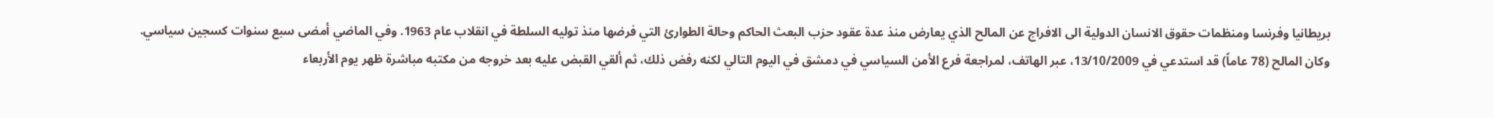بريطانيا وفرنسا ومنظمات حقوق الانسان الدولية الى الافراج عن المالح الذي يعارض منذ عدة عقود حزب البعث الحاكم وحالة الطوارئ التي فرضها منذ توليه السلطة في انقلاب عام 1963. وفي الماضي أمضى سبع سنوات كسجين سياسي.
وكان المالح (78 عاماً) قد استدعي في 13/10/2009، عبر الهاتف، لمراجعة فرع الأمن السياسي في دمشق في اليوم التالي لكنه رفض ذلك، ثم ألقي القبض عليه بعد خروجه من مكتبه مباشرة ظهر يوم الأربعاء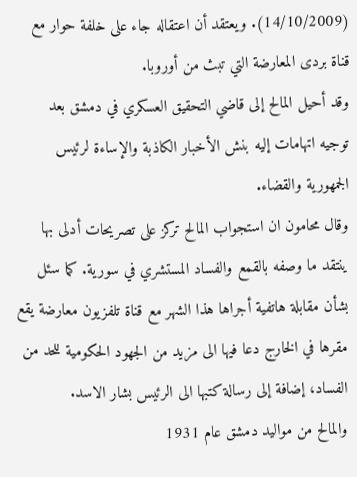(14/10/2009). ويعتقد أن اعتقاله جاء على خلفة حوار مع قناة بردى المعارضة التي تبث من أوروبا.
وقد أحيل المالح إلى قاضي التحقيق العسكري في دمشق بعد توجيه اتهامات إليه بنش الأخبار الكاذبة والإساءة لرئيس الجمهورية والقضاء.
وقال محامون ان استجواب المالح تركز على تصريحات أدلى بها ينتقد ما وصفه بالقمع والفساد المستشري في سورية. كما سئل بشأن مقابلة هاتفية أجراها هذا الشهر مع قناة تلفزيون معارضة يقع مقرها في الخارج دعا فيها الى مزيد من الجهود الحكومية للحد من الفساد، إضافة إلى رسالة كتبها الى الرئيس بشار الاسد.
والمالح من مواليد دمشق عام 1931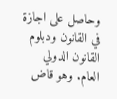وحاصل على اجازة في القانون ودبلوم القانون الدولي العام. وهو قاض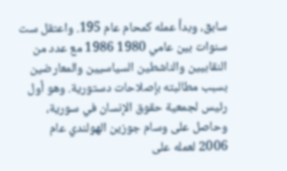سابق، وبدأ عمله كمحام عام 195. واعتقل ست سنوات بين عامي 1980 1986 مع عدد من النقابيين والناشطين السياسيين والمعارضين بسبب مطالبته بإصلاحات دستورية. وهو أول رئيس لجمعية حقوق الإنسان في سورية، وحاصل على وسام جوزين الهولندي عام 2006 لعمله على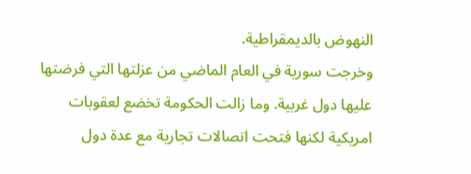النهوض بالديمقراطية.
وخرجت سورية في العام الماضي من عزلتها التي فرضتها عليها دول غربية. وما زالت الحكومة تخضع لعقوبات امريكية لكنها فتحت اتصالات تجارية مع عدة دول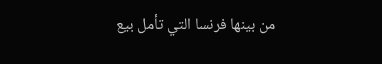من بينها فرنسا التي تأمل بيع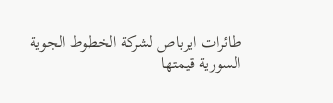طائرات ايرباص لشركة الخطوط الجوية السورية قيمتها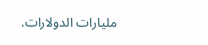مليارات الدولارات.